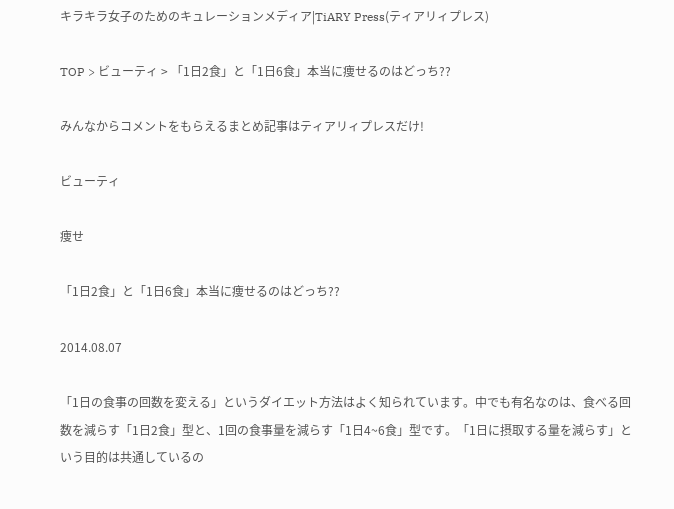キラキラ女子のためのキュレーションメディア|TiARY Press(ティアリィプレス)

TOP > ビューティ > 「1日2食」と「1日6食」本当に痩せるのはどっち??

みんなからコメントをもらえるまとめ記事はティアリィプレスだけ!

ビューティ

痩せ

「1日2食」と「1日6食」本当に痩せるのはどっち??

2014.08.07

「1日の食事の回数を変える」というダイエット方法はよく知られています。中でも有名なのは、食べる回数を減らす「1日2食」型と、1回の食事量を減らす「1日4~6食」型です。「1日に摂取する量を減らす」という目的は共通しているの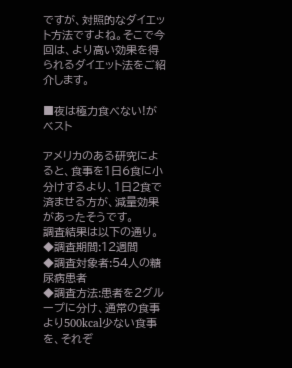ですが、対照的なダイエット方法ですよね。そこで今回は、より高い効果を得られるダイエット法をご紹介します。

■夜は極力食べない!がベスト

アメリカのある研究によると、食事を1日6食に小分けするより、1日2食で済ませる方が、減量効果があったそうです。
調査結果は以下の通り。
◆調査期間:12週間
◆調査対象者:54人の糖尿病患者
◆調査方法:患者を2グループに分け、通常の食事より500kcal少ない食事を、それぞ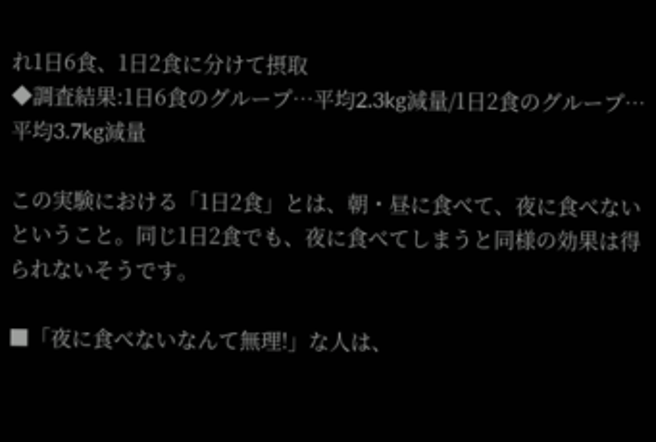れ1日6食、1日2食に分けて摂取
◆調査結果:1日6食のグループ…平均2.3kg減量/1日2食のグループ…平均3.7kg減量

この実験における「1日2食」とは、朝・昼に食べて、夜に食べないということ。同じ1日2食でも、夜に食べてしまうと同様の効果は得られないそうです。

■「夜に食べないなんて無理!」な人は、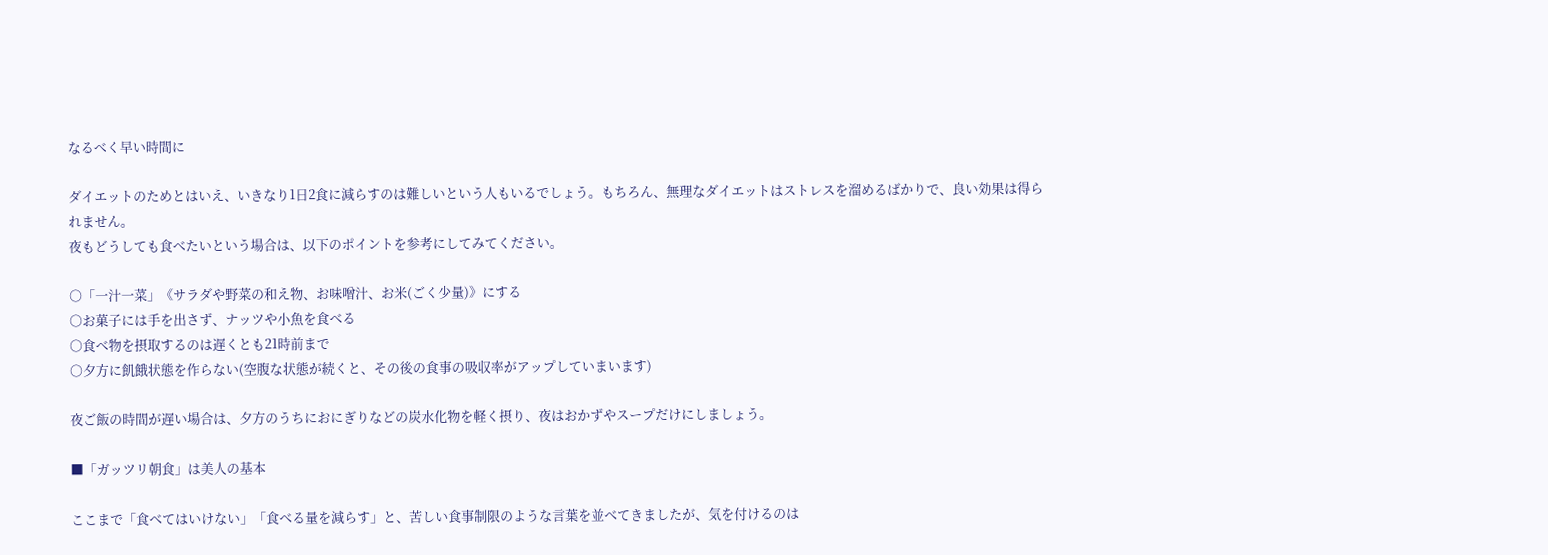なるべく早い時間に

ダイエットのためとはいえ、いきなり1日2食に減らすのは難しいという人もいるでしょう。もちろん、無理なダイエットはストレスを溜めるばかりで、良い効果は得られません。
夜もどうしても食べたいという場合は、以下のポイントを参考にしてみてください。

○「一汁一菜」《サラダや野菜の和え物、お味噌汁、お米(ごく少量)》にする
○お菓子には手を出さず、ナッツや小魚を食べる
○食べ物を摂取するのは遅くとも21時前まで
○夕方に飢餓状態を作らない(空腹な状態が続くと、その後の食事の吸収率がアップしていまいます)

夜ご飯の時間が遅い場合は、夕方のうちにおにぎりなどの炭水化物を軽く摂り、夜はおかずやスープだけにしましょう。

■「ガッツリ朝食」は美人の基本

ここまで「食べてはいけない」「食べる量を減らす」と、苦しい食事制限のような言葉を並べてきましたが、気を付けるのは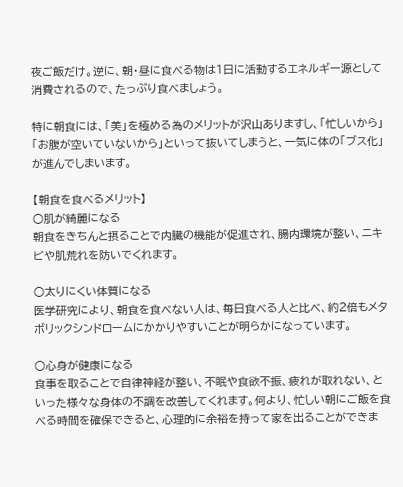夜ご飯だけ。逆に、朝・昼に食べる物は1日に活動するエネルギー源として消費されるので、たっぷり食べましょう。

特に朝食には、「美」を極める為のメリットが沢山ありますし、「忙しいから」「お腹が空いていないから」といって抜いてしまうと、一気に体の「ブス化」が進んでしまいます。

【朝食を食べるメリット】
○肌が綺麗になる
朝食をきちんと摂ることで内臓の機能が促進され、腸内環境が整い、ニキビや肌荒れを防いでくれます。

○太りにくい体質になる
医学研究により、朝食を食べない人は、毎日食べる人と比べ、約2倍もメタボリックシンドロームにかかりやすいことが明らかになっています。

○心身が健康になる
食事を取ることで自律神経が整い、不眠や食欲不振、疲れが取れない、といった様々な身体の不調を改善してくれます。何より、忙しい朝にご飯を食べる時間を確保できると、心理的に余裕を持って家を出ることができま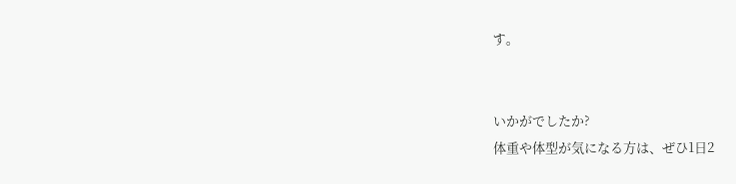す。


いかがでしたか?
体重や体型が気になる方は、ぜひ1日2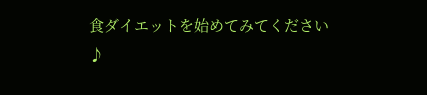食ダイエットを始めてみてください♪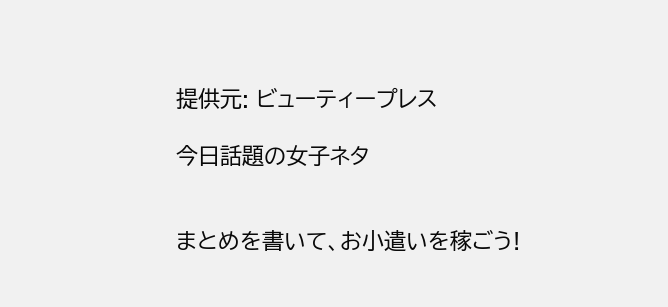提供元: ビューティープレス

今日話題の女子ネタ


まとめを書いて、お小遣いを稼ごう!